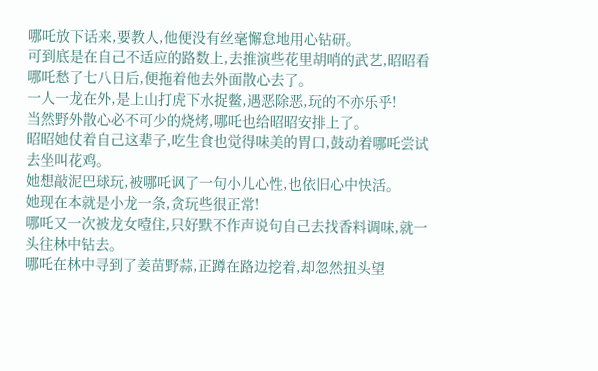哪吒放下话来,要教人,他便没有丝毫懈怠地用心钻研。
可到底是在自己不适应的路数上,去推演些花里胡哨的武艺,昭昭看哪吒愁了七八日后,便拖着他去外面散心去了。
一人一龙在外,是上山打虎下水捉鳖,遇恶除恶,玩的不亦乐乎!
当然野外散心必不可少的烧烤,哪吒也给昭昭安排上了。
昭昭她仗着自己这辈子,吃生食也觉得味美的胃口,鼓动着哪吒尝试去坐叫花鸡。
她想敲泥巴球玩,被哪吒讽了一句小儿心性,也依旧心中快活。
她现在本就是小龙一条,贪玩些很正常!
哪吒又一次被龙女噎住,只好默不作声说句自己去找香料调味,就一头往林中钻去。
哪吒在林中寻到了姜苗野蒜,正蹲在路边挖着,却忽然扭头望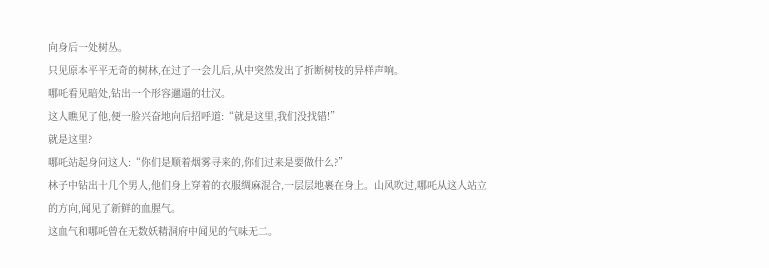向身后一处树丛。
只见原本平平无奇的树林,在过了一会儿后,从中突然发出了折断树枝的异样声响。
哪吒看见暗处,钻出一个形容邋遢的壮汉。
这人瞧见了他,便一脸兴奋地向后招呼道:“就是这里,我们没找错!”
就是这里?
哪吒站起身问这人:“你们是顺着烟雾寻来的,你们过来是要做什么?”
林子中钻出十几个男人,他们身上穿着的衣服绸麻混合,一层层地裹在身上。山风吹过,哪吒从这人站立的方向,闻见了新鲜的血腥气。
这血气和哪吒曾在无数妖精洞府中闻见的气味无二。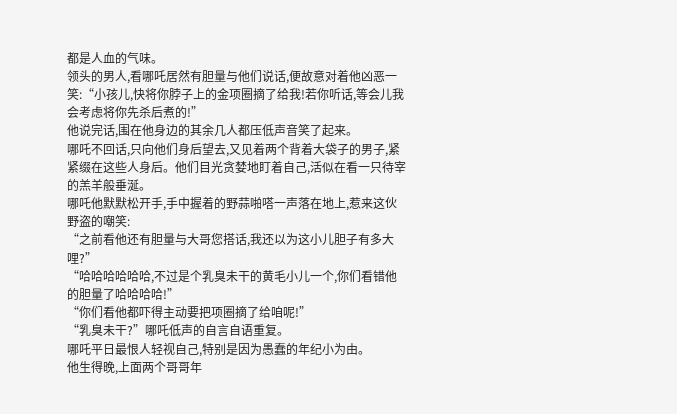都是人血的气味。
领头的男人,看哪吒居然有胆量与他们说话,便故意对着他凶恶一笑:“小孩儿,快将你脖子上的金项圈摘了给我!若你听话,等会儿我会考虑将你先杀后煮的!”
他说完话,围在他身边的其余几人都压低声音笑了起来。
哪吒不回话,只向他们身后望去,又见着两个背着大袋子的男子,紧紧缀在这些人身后。他们目光贪婪地盯着自己,活似在看一只待宰的羔羊般垂涎。
哪吒他默默松开手,手中握着的野蒜啪嗒一声落在地上,惹来这伙野盗的嘲笑:
“之前看他还有胆量与大哥您搭话,我还以为这小儿胆子有多大哩?”
“哈哈哈哈哈哈,不过是个乳臭未干的黄毛小儿一个,你们看错他的胆量了哈哈哈哈!”
“你们看他都吓得主动要把项圈摘了给咱呢!”
“乳臭未干?”哪吒低声的自言自语重复。
哪吒平日最恨人轻视自己,特别是因为愚蠢的年纪小为由。
他生得晚,上面两个哥哥年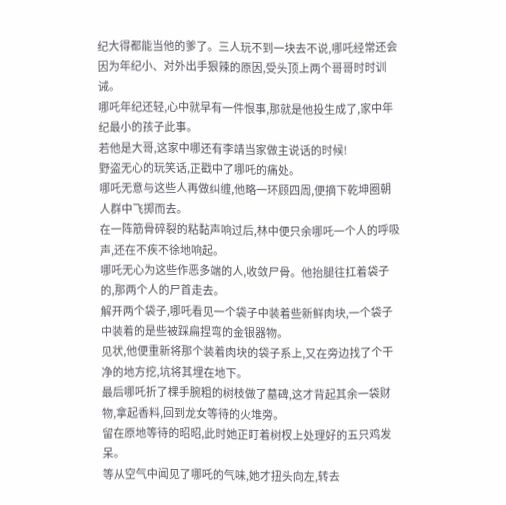纪大得都能当他的爹了。三人玩不到一块去不说,哪吒经常还会因为年纪小、对外出手狠辣的原因,受头顶上两个哥哥时时训诫。
哪吒年纪还轻,心中就早有一件恨事,那就是他投生成了,家中年纪最小的孩子此事。
若他是大哥,这家中哪还有李靖当家做主说话的时候!
野盗无心的玩笑话,正戳中了哪吒的痛处。
哪吒无意与这些人再做纠缠,他略一环顾四周,便摘下乾坤圈朝人群中飞掷而去。
在一阵筋骨碎裂的粘黏声响过后,林中便只余哪吒一个人的呼吸声,还在不疾不徐地响起。
哪吒无心为这些作恶多端的人,收敛尸骨。他抬腿往扛着袋子的,那两个人的尸首走去。
解开两个袋子,哪吒看见一个袋子中装着些新鲜肉块,一个袋子中装着的是些被踩扁捏弯的金银器物。
见状,他便重新将那个装着肉块的袋子系上,又在旁边找了个干净的地方挖,坑将其埋在地下。
最后哪吒折了棵手腕粗的树枝做了墓碑,这才背起其余一袋财物,拿起香料,回到龙女等待的火堆旁。
留在原地等待的昭昭,此时她正盯着树杈上处理好的五只鸡发呆。
等从空气中闻见了哪吒的气味,她才扭头向左,转去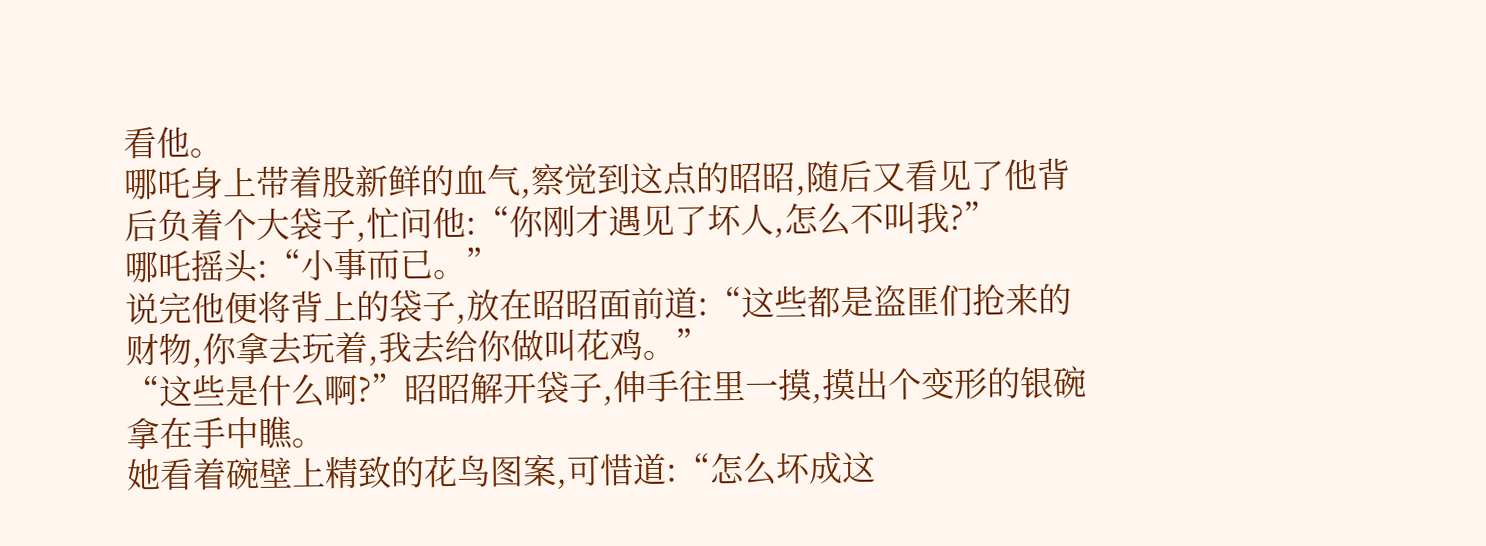看他。
哪吒身上带着股新鲜的血气,察觉到这点的昭昭,随后又看见了他背后负着个大袋子,忙问他:“你刚才遇见了坏人,怎么不叫我?”
哪吒摇头:“小事而已。”
说完他便将背上的袋子,放在昭昭面前道:“这些都是盗匪们抢来的财物,你拿去玩着,我去给你做叫花鸡。”
“这些是什么啊?”昭昭解开袋子,伸手往里一摸,摸出个变形的银碗拿在手中瞧。
她看着碗壁上精致的花鸟图案,可惜道:“怎么坏成这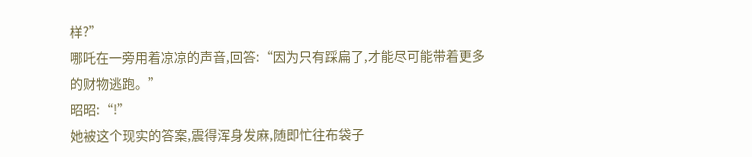样?”
哪吒在一旁用着凉凉的声音,回答:“因为只有踩扁了,才能尽可能带着更多的财物逃跑。”
昭昭:“!”
她被这个现实的答案,震得浑身发麻,随即忙往布袋子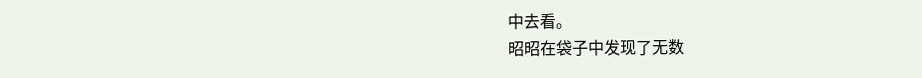中去看。
昭昭在袋子中发现了无数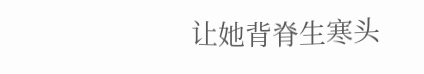让她背脊生寒头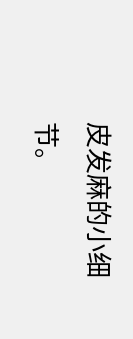皮发麻的小细节。